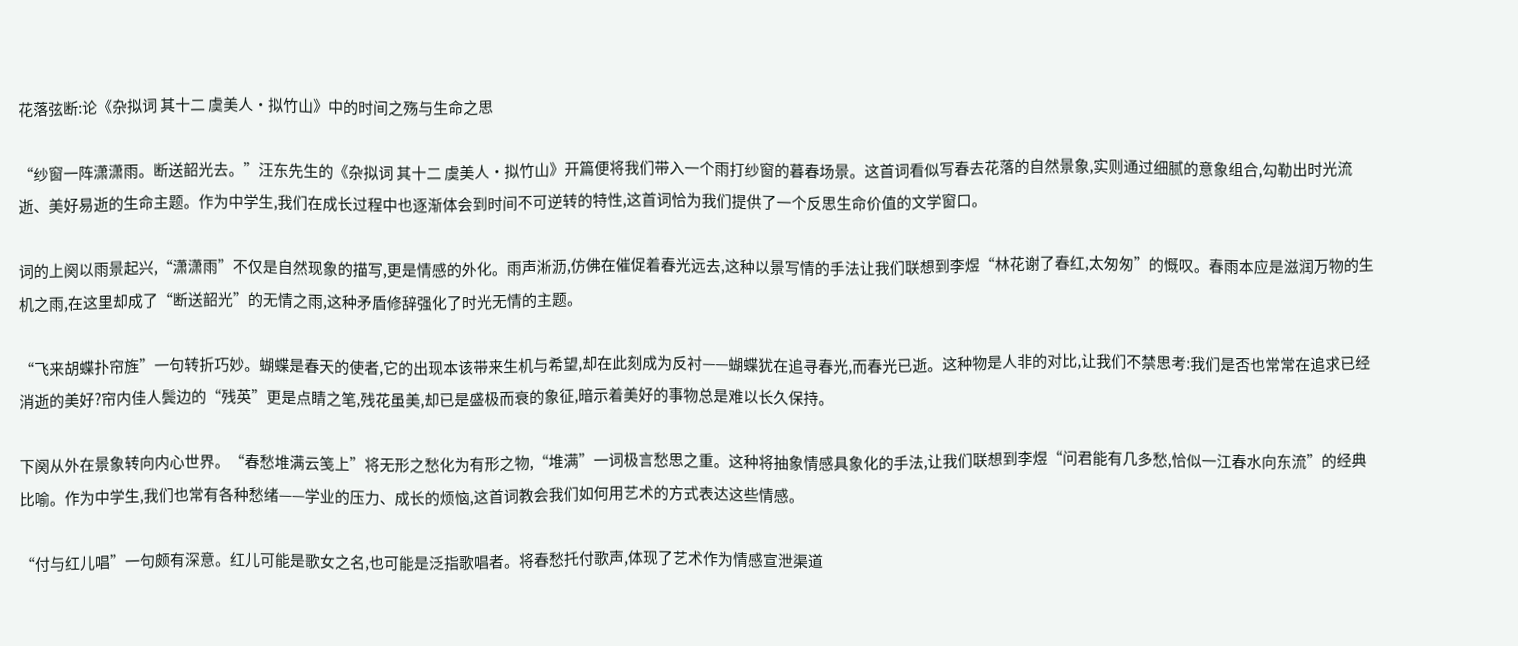花落弦断:论《杂拟词 其十二 虞美人·拟竹山》中的时间之殇与生命之思

“纱窗一阵潇潇雨。断送韶光去。”汪东先生的《杂拟词 其十二 虞美人·拟竹山》开篇便将我们带入一个雨打纱窗的暮春场景。这首词看似写春去花落的自然景象,实则通过细腻的意象组合,勾勒出时光流逝、美好易逝的生命主题。作为中学生,我们在成长过程中也逐渐体会到时间不可逆转的特性,这首词恰为我们提供了一个反思生命价值的文学窗口。

词的上阕以雨景起兴,“潇潇雨”不仅是自然现象的描写,更是情感的外化。雨声淅沥,仿佛在催促着春光远去,这种以景写情的手法让我们联想到李煜“林花谢了春红,太匆匆”的慨叹。春雨本应是滋润万物的生机之雨,在这里却成了“断送韶光”的无情之雨,这种矛盾修辞强化了时光无情的主题。

“飞来胡蝶扑帘旌”一句转折巧妙。蝴蝶是春天的使者,它的出现本该带来生机与希望,却在此刻成为反衬——蝴蝶犹在追寻春光,而春光已逝。这种物是人非的对比,让我们不禁思考:我们是否也常常在追求已经消逝的美好?帘内佳人鬓边的“残英”更是点睛之笔,残花虽美,却已是盛极而衰的象征,暗示着美好的事物总是难以长久保持。

下阕从外在景象转向内心世界。“春愁堆满云笺上”将无形之愁化为有形之物,“堆满”一词极言愁思之重。这种将抽象情感具象化的手法,让我们联想到李煜“问君能有几多愁,恰似一江春水向东流”的经典比喻。作为中学生,我们也常有各种愁绪——学业的压力、成长的烦恼,这首词教会我们如何用艺术的方式表达这些情感。

“付与红儿唱”一句颇有深意。红儿可能是歌女之名,也可能是泛指歌唱者。将春愁托付歌声,体现了艺术作为情感宣泄渠道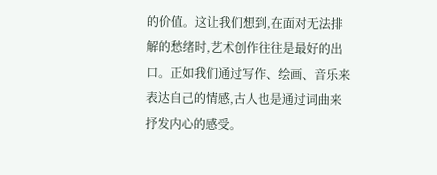的价值。这让我们想到,在面对无法排解的愁绪时,艺术创作往往是最好的出口。正如我们通过写作、绘画、音乐来表达自己的情感,古人也是通过词曲来抒发内心的感受。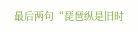最后两句“琵琶纵是旧时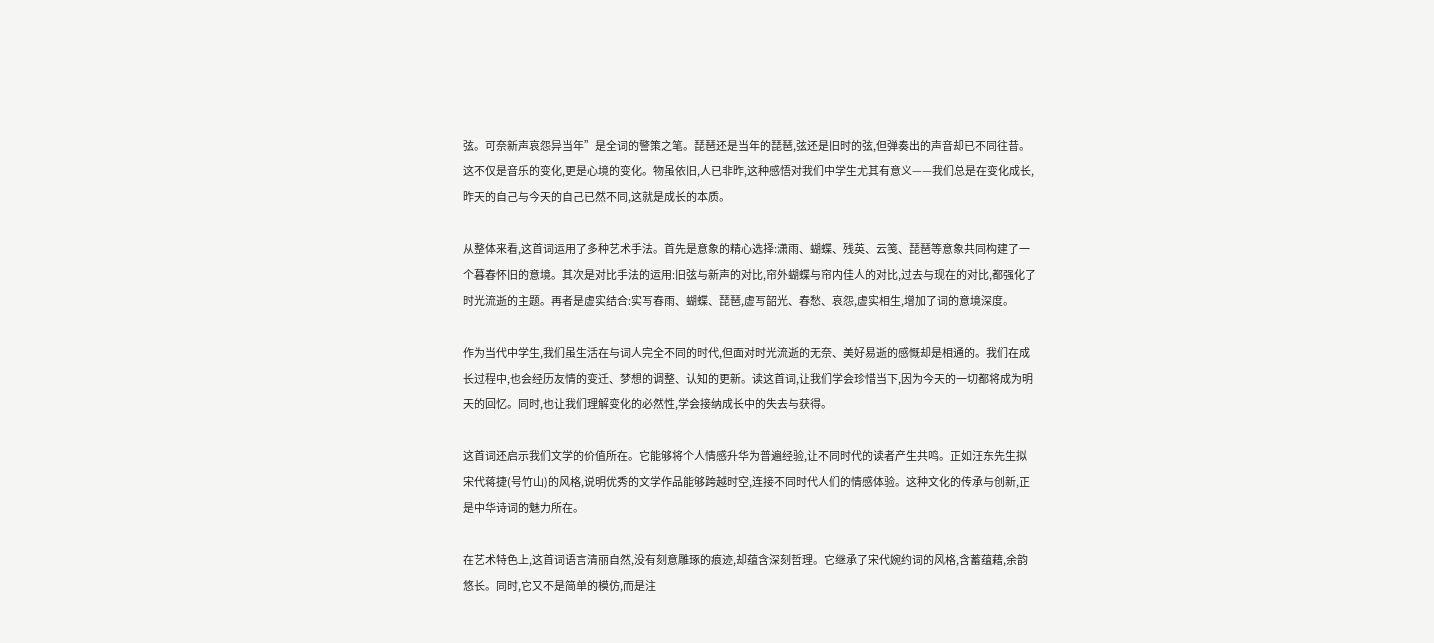弦。可奈新声哀怨异当年”是全词的警策之笔。琵琶还是当年的琵琶,弦还是旧时的弦,但弹奏出的声音却已不同往昔。这不仅是音乐的变化,更是心境的变化。物虽依旧,人已非昨,这种感悟对我们中学生尤其有意义——我们总是在变化成长,昨天的自己与今天的自己已然不同,这就是成长的本质。

从整体来看,这首词运用了多种艺术手法。首先是意象的精心选择:潇雨、蝴蝶、残英、云笺、琵琶等意象共同构建了一个暮春怀旧的意境。其次是对比手法的运用:旧弦与新声的对比,帘外蝴蝶与帘内佳人的对比,过去与现在的对比,都强化了时光流逝的主题。再者是虚实结合:实写春雨、蝴蝶、琵琶,虚写韶光、春愁、哀怨,虚实相生,增加了词的意境深度。

作为当代中学生,我们虽生活在与词人完全不同的时代,但面对时光流逝的无奈、美好易逝的感慨却是相通的。我们在成长过程中,也会经历友情的变迁、梦想的调整、认知的更新。读这首词,让我们学会珍惜当下,因为今天的一切都将成为明天的回忆。同时,也让我们理解变化的必然性,学会接纳成长中的失去与获得。

这首词还启示我们文学的价值所在。它能够将个人情感升华为普遍经验,让不同时代的读者产生共鸣。正如汪东先生拟宋代蒋捷(号竹山)的风格,说明优秀的文学作品能够跨越时空,连接不同时代人们的情感体验。这种文化的传承与创新,正是中华诗词的魅力所在。

在艺术特色上,这首词语言清丽自然,没有刻意雕琢的痕迹,却蕴含深刻哲理。它继承了宋代婉约词的风格,含蓄蕴藉,余韵悠长。同时,它又不是简单的模仿,而是注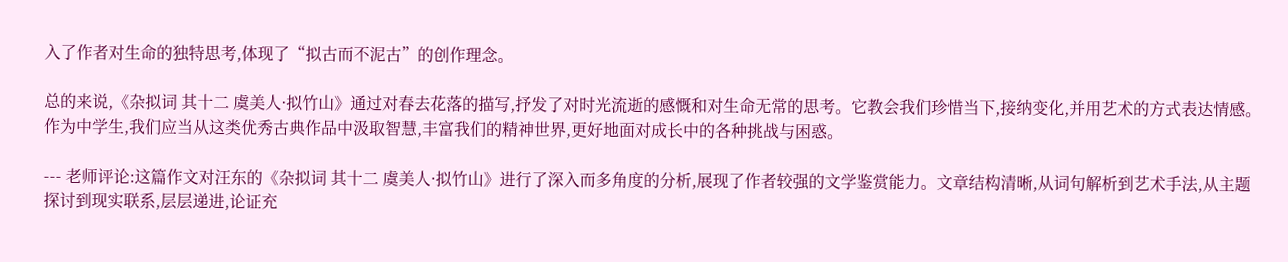入了作者对生命的独特思考,体现了“拟古而不泥古”的创作理念。

总的来说,《杂拟词 其十二 虞美人·拟竹山》通过对春去花落的描写,抒发了对时光流逝的感慨和对生命无常的思考。它教会我们珍惜当下,接纳变化,并用艺术的方式表达情感。作为中学生,我们应当从这类优秀古典作品中汲取智慧,丰富我们的精神世界,更好地面对成长中的各种挑战与困惑。

--- 老师评论:这篇作文对汪东的《杂拟词 其十二 虞美人·拟竹山》进行了深入而多角度的分析,展现了作者较强的文学鉴赏能力。文章结构清晰,从词句解析到艺术手法,从主题探讨到现实联系,层层递进,论证充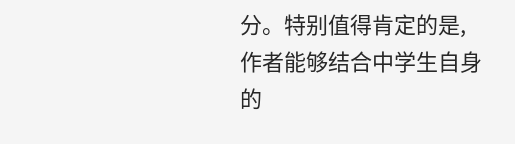分。特别值得肯定的是,作者能够结合中学生自身的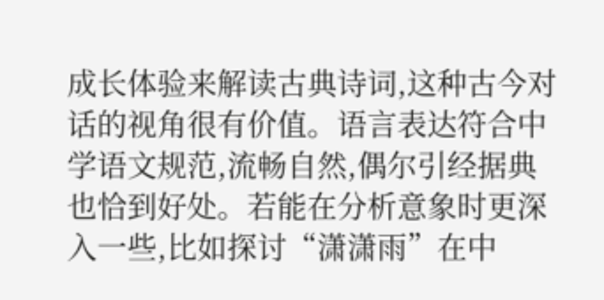成长体验来解读古典诗词,这种古今对话的视角很有价值。语言表达符合中学语文规范,流畅自然,偶尔引经据典也恰到好处。若能在分析意象时更深入一些,比如探讨“潇潇雨”在中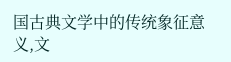国古典文学中的传统象征意义,文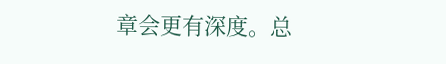章会更有深度。总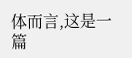体而言,这是一篇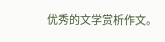优秀的文学赏析作文。